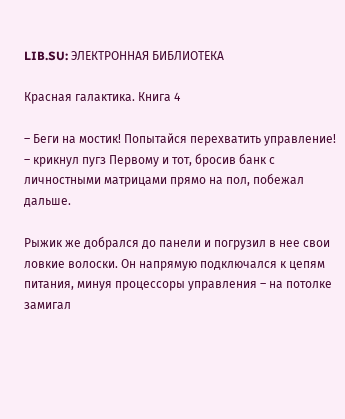LIB.SU: ЭЛЕКТРОННАЯ БИБЛИОТЕКА

Красная галактика. Книга 4

– Беги на мостик! Попытайся перехватить управление! – крикнул пугз Первому и тот, бросив банк с личностными матрицами прямо на пол, побежал дальше.

Рыжик же добрался до панели и погрузил в нее свои ловкие волоски. Он напрямую подключался к цепям питания, минуя процессоры управления – на потолке замигал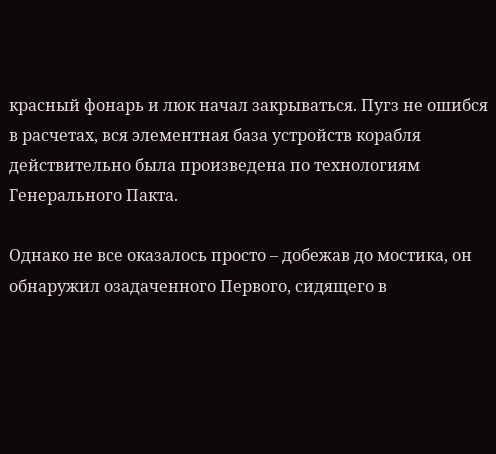красный фонарь и люк начал закрываться. Пугз не ошибся в расчетах, вся элементная база устройств корабля действительно была произведена по технологиям Генерального Пакта.

Однако не все оказалось просто – добежав до мостика, он обнаружил озадаченного Первого, сидящего в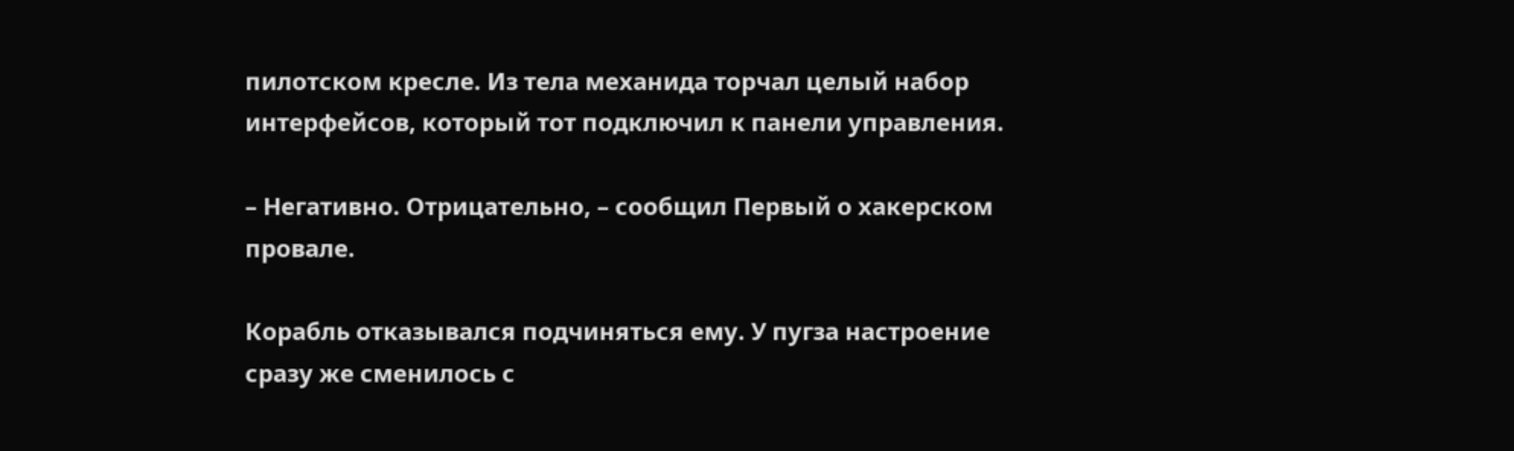пилотском кресле. Из тела механида торчал целый набор интерфейсов, который тот подключил к панели управления.

– Негативно. Отрицательно, – сообщил Первый о хакерском провале.

Корабль отказывался подчиняться ему. У пугза настроение сразу же сменилось с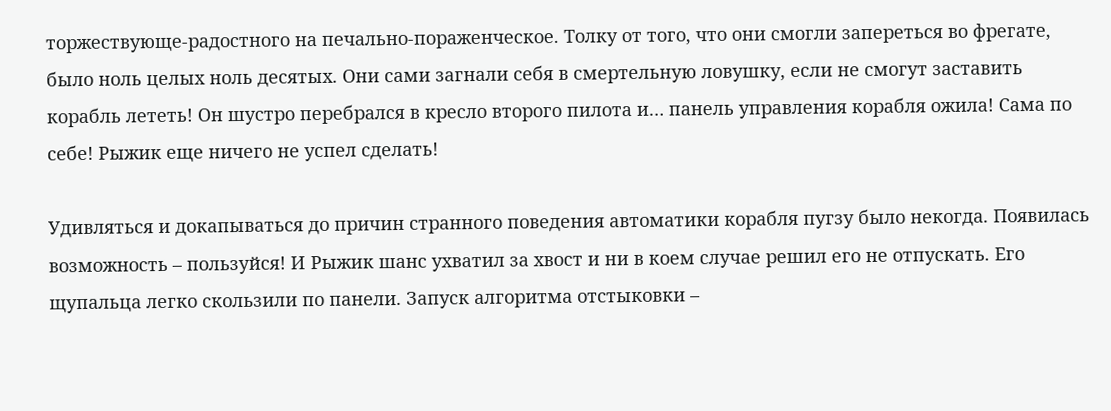торжествующе‑радостного на печально‑пораженческое. Толку от того, что они смогли запереться во фрегате, было ноль целых ноль десятых. Они сами загнали себя в смертельную ловушку, если не смогут заставить корабль лететь! Он шустро перебрался в кресло второго пилота и… панель управления корабля ожила! Сама по себе! Рыжик еще ничего не успел сделать!

Удивляться и докапываться до причин странного поведения автоматики корабля пугзу было некогда. Появилась возможность – пользуйся! И Рыжик шанс ухватил за хвост и ни в коем случае решил его не отпускать. Его щупальца легко скользили по панели. Запуск алгоритма отстыковки –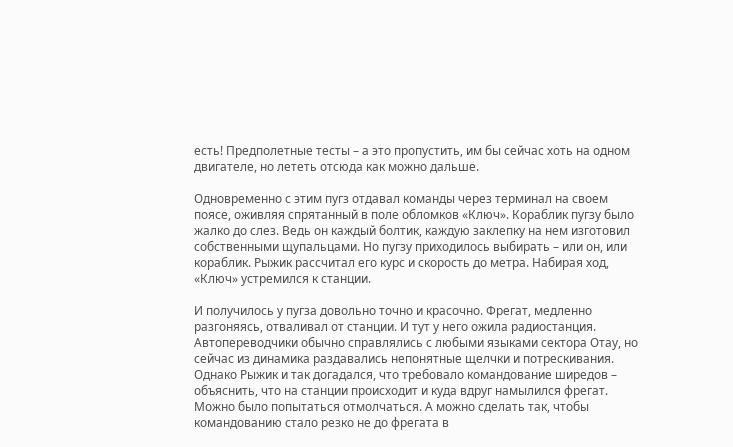есть! Предполетные тесты – а это пропустить, им бы сейчас хоть на одном двигателе, но лететь отсюда как можно дальше.

Одновременно с этим пугз отдавал команды через терминал на своем поясе, оживляя спрятанный в поле обломков «Ключ». Кораблик пугзу было жалко до слез. Ведь он каждый болтик, каждую заклепку на нем изготовил собственными щупальцами. Но пугзу приходилось выбирать – или он, или кораблик. Рыжик рассчитал его курс и скорость до метра. Набирая ход, «Ключ» устремился к станции.

И получилось у пугза довольно точно и красочно. Фрегат, медленно разгоняясь, отваливал от станции. И тут у него ожила радиостанция. Автопереводчики обычно справлялись с любыми языками сектора Отау, но сейчас из динамика раздавались непонятные щелчки и потрескивания. Однако Рыжик и так догадался, что требовало командование ширедов – объяснить, что на станции происходит и куда вдруг намылился фрегат. Можно было попытаться отмолчаться. А можно сделать так, чтобы командованию стало резко не до фрегата в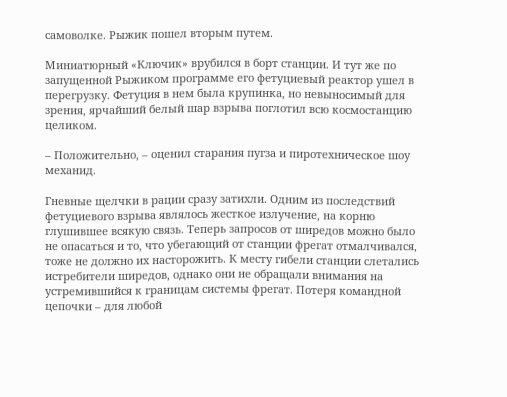самоволке. Рыжик пошел вторым путем.

Миниатюрный «Ключик» врубился в борт станции. И тут же по запущенной Рыжиком программе его фетуциевый реактор ушел в перегрузку. Фетуция в нем была крупинка, но невыносимый для зрения, ярчайший белый шар взрыва поглотил всю космостанцию целиком.

– Положительно, – оценил старания пугза и пиротехническое шоу механид.

Гневные щелчки в рации сразу затихли. Одним из последствий фетуциевого взрыва являлось жесткое излучение, на корню глушившее всякую связь. Теперь запросов от ширедов можно было не опасаться и то, что убегающий от станции фрегат отмалчивался, тоже не должно их насторожить. К месту гибели станции слетались истребители ширедов, однако они не обращали внимания на устремившийся к границам системы фрегат. Потеря командной цепочки – для любой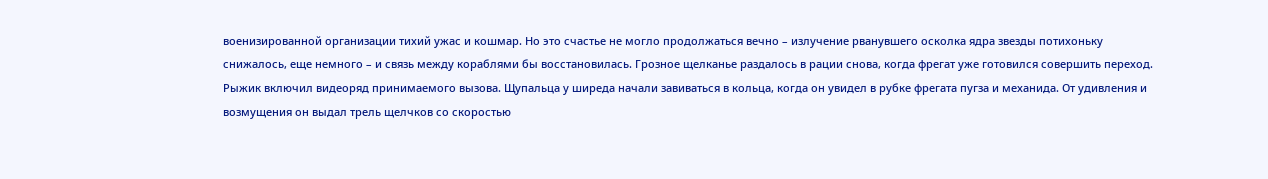военизированной организации тихий ужас и кошмар. Но это счастье не могло продолжаться вечно – излучение рванувшего осколка ядра звезды потихоньку снижалось, еще немного – и связь между кораблями бы восстановилась. Грозное щелканье раздалось в рации снова, когда фрегат уже готовился совершить переход. Рыжик включил видеоряд принимаемого вызова. Щупальца у ширеда начали завиваться в кольца, когда он увидел в рубке фрегата пугза и механида. От удивления и возмущения он выдал трель щелчков со скоростью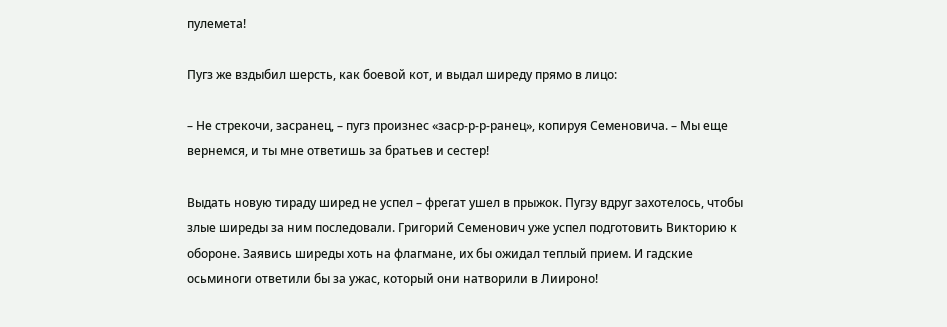пулемета!

Пугз же вздыбил шерсть, как боевой кот, и выдал ширеду прямо в лицо:

– Не стрекочи, засранец, – пугз произнес «заср‑р‑р‑ранец», копируя Семеновича. – Мы еще вернемся, и ты мне ответишь за братьев и сестер!

Выдать новую тираду ширед не успел – фрегат ушел в прыжок. Пугзу вдруг захотелось, чтобы злые ширеды за ним последовали. Григорий Семенович уже успел подготовить Викторию к обороне. Заявись ширеды хоть на флагмане, их бы ожидал теплый прием. И гадские осьминоги ответили бы за ужас, который они натворили в Лиироно!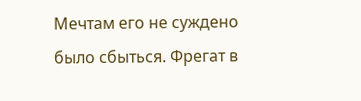Мечтам его не суждено было сбыться. Фрегат в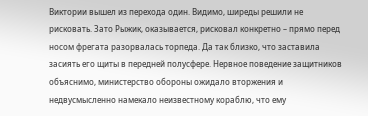Виктории вышел из перехода один. Видимо, ширеды решили не рисковать. Зато Рыжик, оказывается, рисковал конкретно – прямо перед носом фрегата разорвалась торпеда. Да так близко, что заставила засиять его щиты в передней полусфере. Нервное поведение защитников объяснимо, министерство обороны ожидало вторжения и недвусмысленно намекало неизвестному кораблю, что ему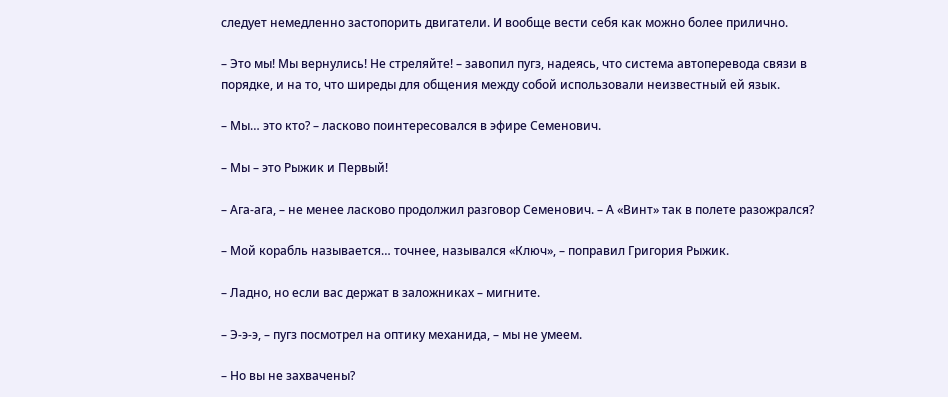следует немедленно застопорить двигатели. И вообще вести себя как можно более прилично.

– Это мы! Мы вернулись! Не стреляйте! – завопил пугз, надеясь, что система автоперевода связи в порядке, и на то, что ширеды для общения между собой использовали неизвестный ей язык.

– Мы… это кто? – ласково поинтересовался в эфире Семенович.

– Мы – это Рыжик и Первый!

– Ага‑ага, – не менее ласково продолжил разговор Семенович. – А «Винт» так в полете разожрался?

– Мой корабль называется… точнее, назывался «Ключ», – поправил Григория Рыжик.

– Ладно, но если вас держат в заложниках – мигните.

– Э‑э‑э, – пугз посмотрел на оптику механида, – мы не умеем.

– Но вы не захвачены?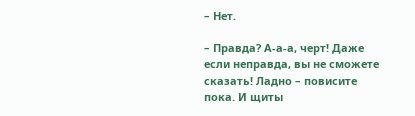– Нет.

– Правда? А‑а‑а, черт! Даже если неправда, вы не сможете сказать! Ладно – повисите пока. И щиты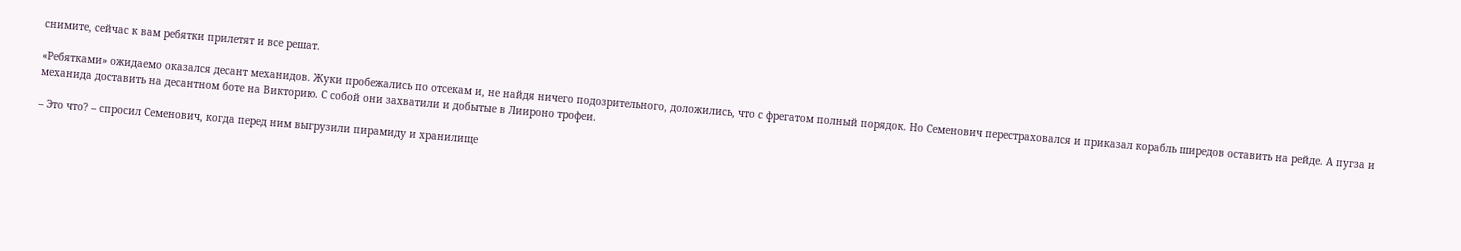снимите, сейчас к вам ребятки прилетят и все решат.

«Ребятками» ожидаемо оказался десант механидов. Жуки пробежались по отсекам и, не найдя ничего подозрительного, доложились, что с фрегатом полный порядок. Но Семенович перестраховался и приказал корабль ширедов оставить на рейде. А пугза и механида доставить на десантном боте на Викторию. С собой они захватили и добытые в Лиироно трофеи.

– Это что? – спросил Семенович, когда перед ним выгрузили пирамиду и хранилище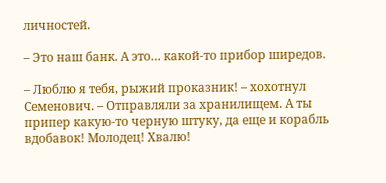личностей.

– Это наш банк. А это… какой‑то прибор ширедов.

– Люблю я тебя, рыжий проказник! – хохотнул Семенович. – Отправляли за хранилищем. А ты припер какую‑то черную штуку, да еще и корабль вдобавок! Молодец! Хвалю!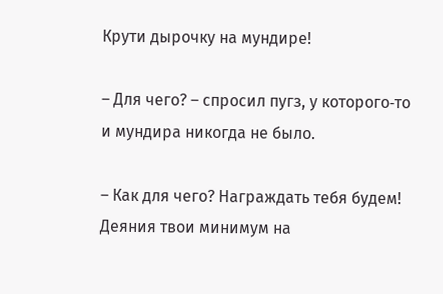Крути дырочку на мундире!

– Для чего? – спросил пугз, у которого‑то и мундира никогда не было.

– Как для чего? Награждать тебя будем! Деяния твои минимум на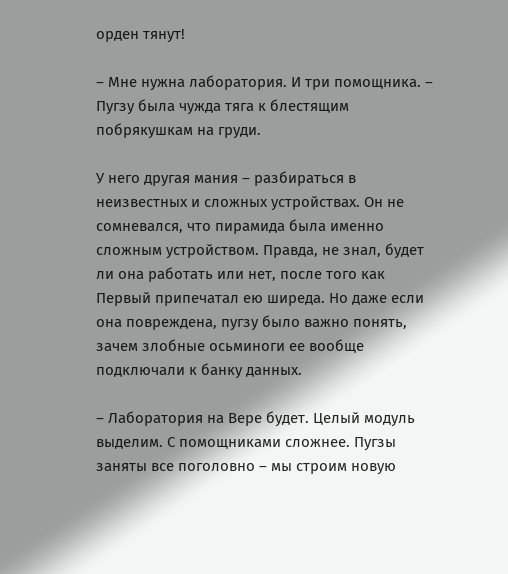орден тянут!

– Мне нужна лаборатория. И три помощника. – Пугзу была чужда тяга к блестящим побрякушкам на груди.

У него другая мания – разбираться в неизвестных и сложных устройствах. Он не сомневался, что пирамида была именно сложным устройством. Правда, не знал, будет ли она работать или нет, после того как Первый припечатал ею ширеда. Но даже если она повреждена, пугзу было важно понять, зачем злобные осьминоги ее вообще подключали к банку данных.

– Лаборатория на Вере будет. Целый модуль выделим. С помощниками сложнее. Пугзы заняты все поголовно – мы строим новую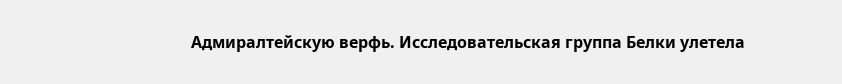Адмиралтейскую верфь. Исследовательская группа Белки улетела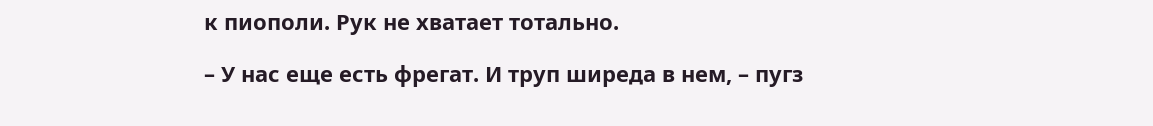к пиополи. Рук не хватает тотально.

– У нас еще есть фрегат. И труп ширеда в нем, – пугз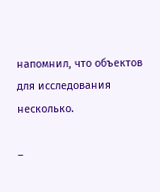напомнил, что объектов для исследования несколько.

–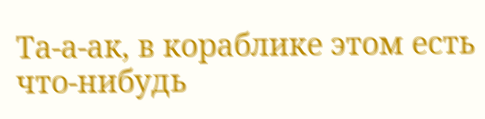Та‑а‑ак, в кораблике этом есть что‑нибудь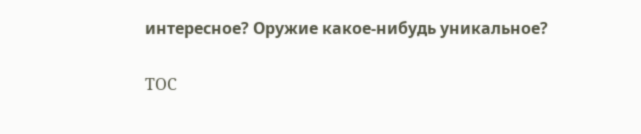интересное? Оружие какое‑нибудь уникальное?

TOC